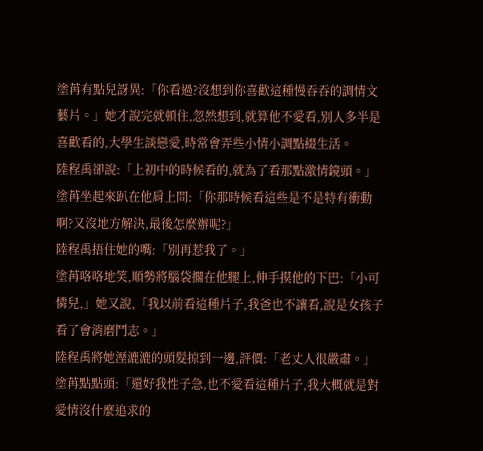塗苒有點兒訝異:「你看過?沒想到你喜歡這種慢吞吞的調情文藝片。」她才說完就頓住,忽然想到,就算他不愛看,別人多半是喜歡看的,大學生談戀愛,時常會弄些小情小調點綴生活。
陸程禹卻說:「上初中的時候看的,就為了看那點激情鏡頭。」
塗苒坐起來趴在他肩上問:「你那時候看這些是不是特有衝動啊?又沒地方解決,最後怎麼辦呢?」
陸程禹捂住她的嘴:「別再惹我了。」
塗苒咯咯地笑,順勢將腦袋擱在他腿上,伸手摸他的下巴:「小可憐兒,」她又說,「我以前看這種片子,我爸也不讓看,說是女孩子看了會消磨鬥志。」
陸程禹將她溼漉漉的頭髮掠到一邊,評價:「老丈人很嚴肅。」
塗苒點點頭:「還好我性子急,也不愛看這種片子,我大概就是對愛情沒什麼追求的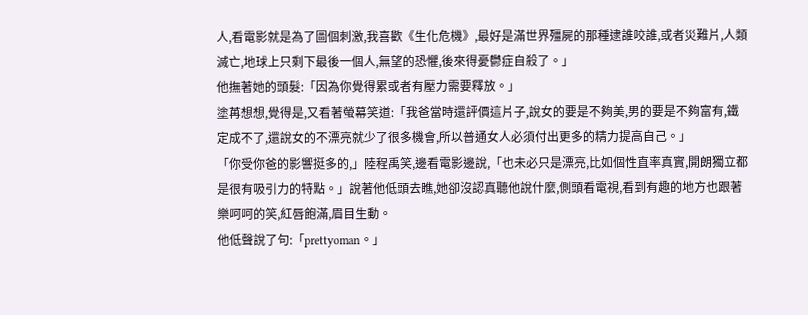人,看電影就是為了圖個刺激,我喜歡《生化危機》,最好是滿世界殭屍的那種逮誰咬誰,或者災難片,人類滅亡,地球上只剩下最後一個人,無望的恐懼,後來得憂鬱症自殺了。」
他撫著她的頭髮:「因為你覺得累或者有壓力需要釋放。」
塗苒想想,覺得是,又看著螢幕笑道:「我爸當時還評價這片子,說女的要是不夠美,男的要是不夠富有,鐵定成不了,還說女的不漂亮就少了很多機會,所以普通女人必須付出更多的精力提高自己。」
「你受你爸的影響挺多的,」陸程禹笑,邊看電影邊說,「也未必只是漂亮,比如個性直率真實,開朗獨立都是很有吸引力的特點。」說著他低頭去瞧,她卻沒認真聽他說什麼,側頭看電視,看到有趣的地方也跟著樂呵呵的笑,紅唇飽滿,眉目生動。
他低聲說了句:「prettyoman。」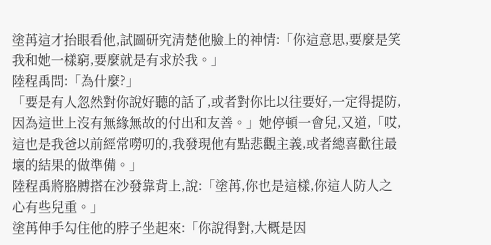塗苒這才抬眼看他,試圖研究清楚他臉上的神情:「你這意思,要麼是笑我和她一樣窮,要麼就是有求於我。」
陸程禹問:「為什麼?」
「要是有人忽然對你說好聽的話了,或者對你比以往要好,一定得提防,因為這世上沒有無緣無故的付出和友善。」她停頓一會兒,又道,「哎,這也是我爸以前經常嘮叨的,我發現他有點悲觀主義,或者總喜歡往最壞的結果的做準備。」
陸程禹將胳膊搭在沙發靠背上,說:「塗苒,你也是這樣,你這人防人之心有些兒重。」
塗苒伸手勾住他的脖子坐起來:「你說得對,大概是因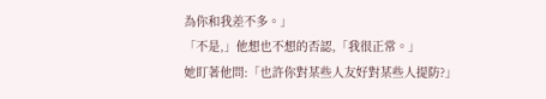為你和我差不多。」
「不是,」他想也不想的否認,「我很正常。」
她盯著他問:「也許你對某些人友好對某些人提防?」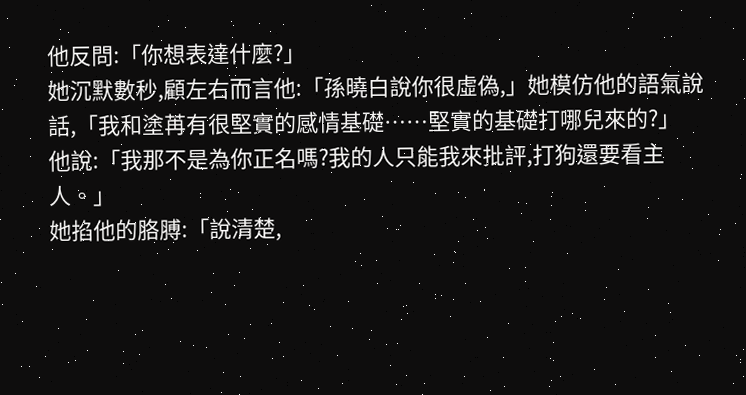他反問:「你想表達什麼?」
她沉默數秒,顧左右而言他:「孫曉白說你很虛偽,」她模仿他的語氣說話,「我和塗苒有很堅實的感情基礎……堅實的基礎打哪兒來的?」
他說:「我那不是為你正名嗎?我的人只能我來批評,打狗還要看主人。」
她掐他的胳膊:「說清楚,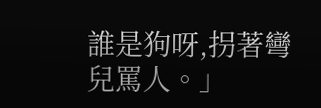誰是狗呀,拐著彎兒罵人。」